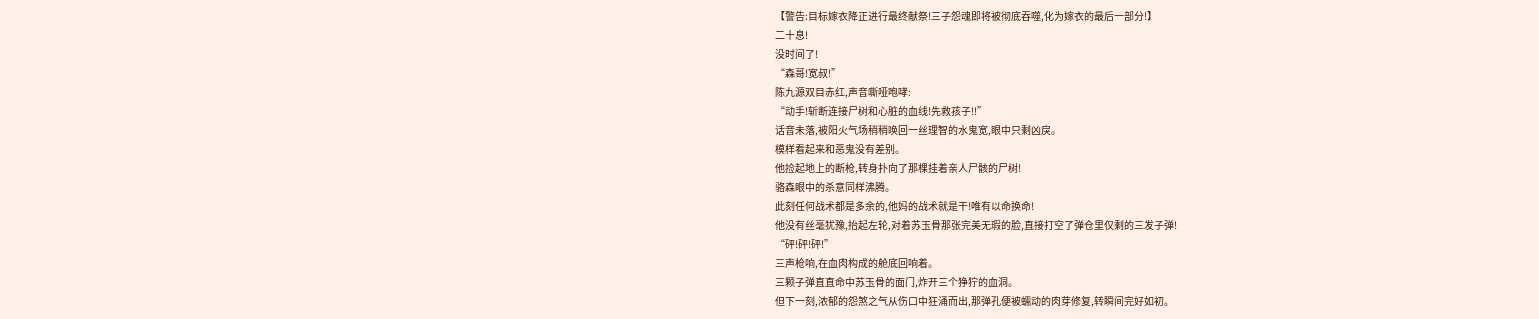【警告:目标嫁衣降正进行最终献祭!三子怨魂即将被彻底吞噬,化为嫁衣的最后一部分!】
二十息!
没时间了!
“森哥!宽叔!”
陈九源双目赤红,声音嘶哑咆哮:
“动手!斩断连接尸树和心脏的血线!先救孩子!!”
话音未落,被阳火气场稍稍唤回一丝理智的水鬼宽,眼中只剩凶戾。
模样看起来和恶鬼没有差别。
他捡起地上的断枪,转身扑向了那棵挂着亲人尸骸的尸树!
骆森眼中的杀意同样沸腾。
此刻任何战术都是多余的,他妈的战术就是干!唯有以命换命!
他没有丝毫犹豫,抬起左轮,对着苏玉骨那张完美无瑕的脸,直接打空了弹仓里仅剩的三发子弹!
“砰!砰!砰!”
三声枪响,在血肉构成的舱底回响着。
三颗子弹直直命中苏玉骨的面门,炸开三个狰狞的血洞。
但下一刻,浓郁的怨煞之气从伤口中狂涌而出,那弹孔便被蠕动的肉芽修复,转瞬间完好如初。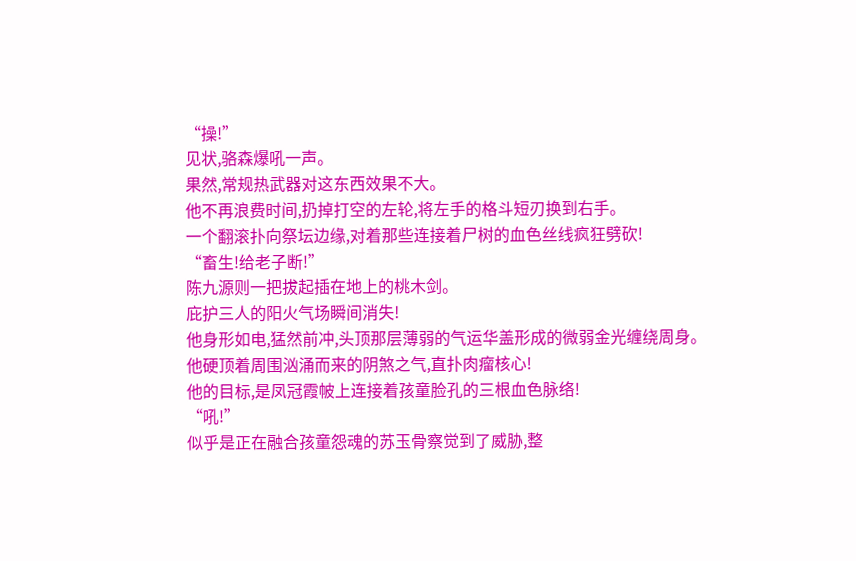“操!”
见状,骆森爆吼一声。
果然,常规热武器对这东西效果不大。
他不再浪费时间,扔掉打空的左轮,将左手的格斗短刃换到右手。
一个翻滚扑向祭坛边缘,对着那些连接着尸树的血色丝线疯狂劈砍!
“畜生!给老子断!”
陈九源则一把拔起插在地上的桃木剑。
庇护三人的阳火气场瞬间消失!
他身形如电,猛然前冲,头顶那层薄弱的气运华盖形成的微弱金光缠绕周身。
他硬顶着周围汹涌而来的阴煞之气,直扑肉瘤核心!
他的目标,是凤冠霞帔上连接着孩童脸孔的三根血色脉络!
“吼!”
似乎是正在融合孩童怨魂的苏玉骨察觉到了威胁,整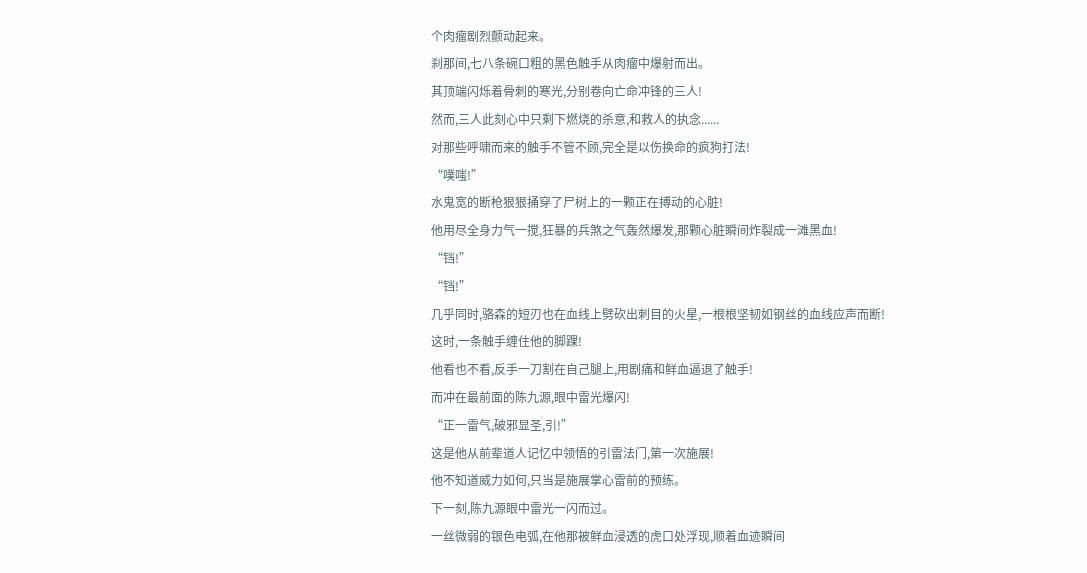个肉瘤剧烈颤动起来。
刹那间,七八条碗口粗的黑色触手从肉瘤中爆射而出。
其顶端闪烁着骨刺的寒光,分别卷向亡命冲锋的三人!
然而,三人此刻心中只剩下燃烧的杀意,和救人的执念......
对那些呼啸而来的触手不管不顾,完全是以伤换命的疯狗打法!
“噗嗤!”
水鬼宽的断枪狠狠捅穿了尸树上的一颗正在搏动的心脏!
他用尽全身力气一搅,狂暴的兵煞之气轰然爆发,那颗心脏瞬间炸裂成一滩黑血!
“铛!”
“铛!”
几乎同时,骆森的短刃也在血线上劈砍出刺目的火星,一根根坚韧如钢丝的血线应声而断!
这时,一条触手缠住他的脚踝!
他看也不看,反手一刀割在自己腿上,用剧痛和鲜血逼退了触手!
而冲在最前面的陈九源,眼中雷光爆闪!
“正一雷气,破邪显圣,引!”
这是他从前辈道人记忆中领悟的引雷法门,第一次施展!
他不知道威力如何,只当是施展掌心雷前的预练。
下一刻,陈九源眼中雷光一闪而过。
一丝微弱的银色电弧,在他那被鲜血浸透的虎口处浮现,顺着血迹瞬间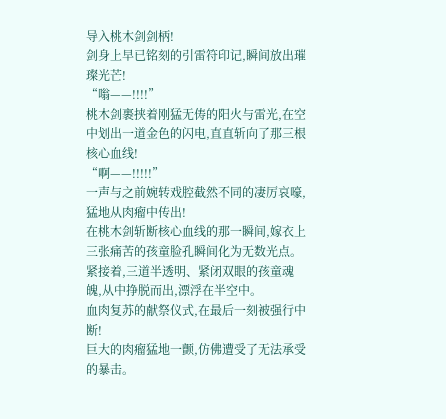导入桃木剑剑柄!
剑身上早已铭刻的引雷符印记,瞬间放出璀璨光芒!
“嗡——!!!!”
桃木剑裹挟着刚猛无俦的阳火与雷光,在空中划出一道金色的闪电,直直斩向了那三根核心血线!
“啊——!!!!!”
一声与之前婉转戏腔截然不同的凄厉哀嚎,猛地从肉瘤中传出!
在桃木剑斩断核心血线的那一瞬间,嫁衣上三张痛苦的孩童脸孔瞬间化为无数光点。
紧接着,三道半透明、紧闭双眼的孩童魂魄,从中挣脱而出,漂浮在半空中。
血肉复苏的献祭仪式,在最后一刻被强行中断!
巨大的肉瘤猛地一颤,仿佛遭受了无法承受的暴击。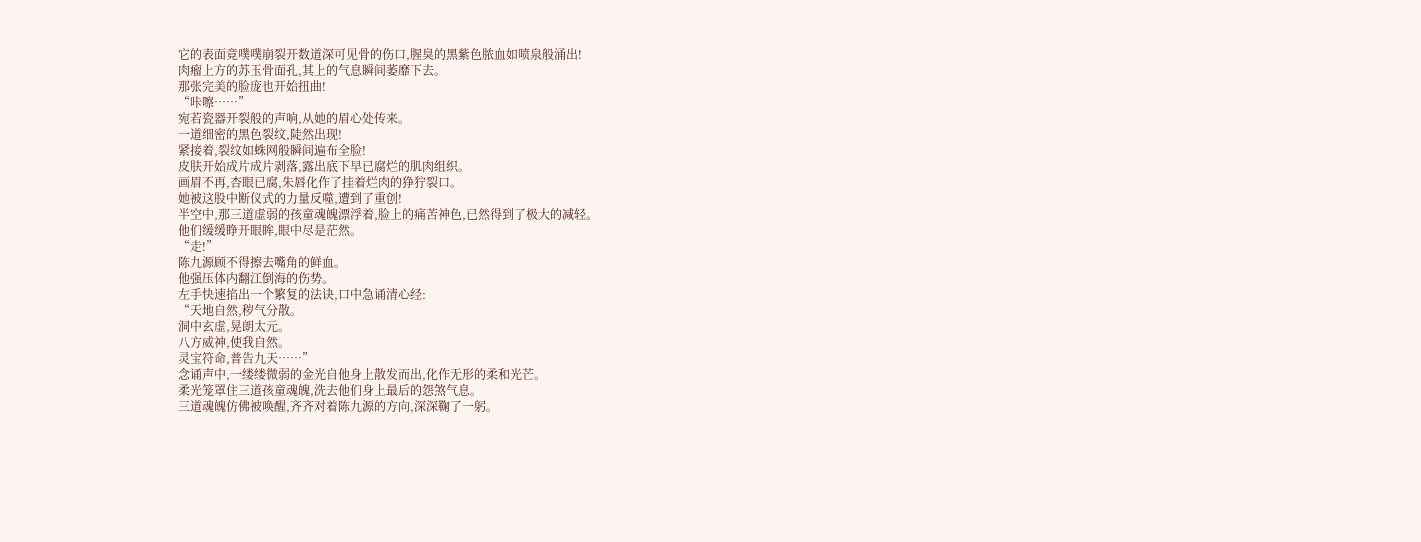它的表面竟噗噗崩裂开数道深可见骨的伤口,腥臭的黑紫色脓血如喷泉般涌出!
肉瘤上方的苏玉骨面孔,其上的气息瞬间萎靡下去。
那张完美的脸庞也开始扭曲!
“咔嚓……”
宛若瓷器开裂般的声响,从她的眉心处传来。
一道细密的黑色裂纹,陡然出现!
紧接着,裂纹如蛛网般瞬间遍布全脸!
皮肤开始成片成片剥落,露出底下早已腐烂的肌肉组织。
画眉不再,杏眼已腐,朱唇化作了挂着烂肉的狰狞裂口。
她被这股中断仪式的力量反噬,遭到了重创!
半空中,那三道虚弱的孩童魂魄漂浮着,脸上的痛苦神色,已然得到了极大的减轻。
他们缓缓睁开眼眸,眼中尽是茫然。
“走!”
陈九源顾不得擦去嘴角的鲜血。
他强压体内翻江倒海的伤势。
左手快速掐出一个繁复的法诀,口中急诵清心经:
“天地自然,秽气分散。
洞中玄虚,晃朗太元。
八方威神,使我自然。
灵宝符命,普告九天……”
念诵声中,一缕缕微弱的金光自他身上散发而出,化作无形的柔和光芒。
柔光笼罩住三道孩童魂魄,洗去他们身上最后的怨煞气息。
三道魂魄仿佛被唤醒,齐齐对着陈九源的方向,深深鞠了一躬。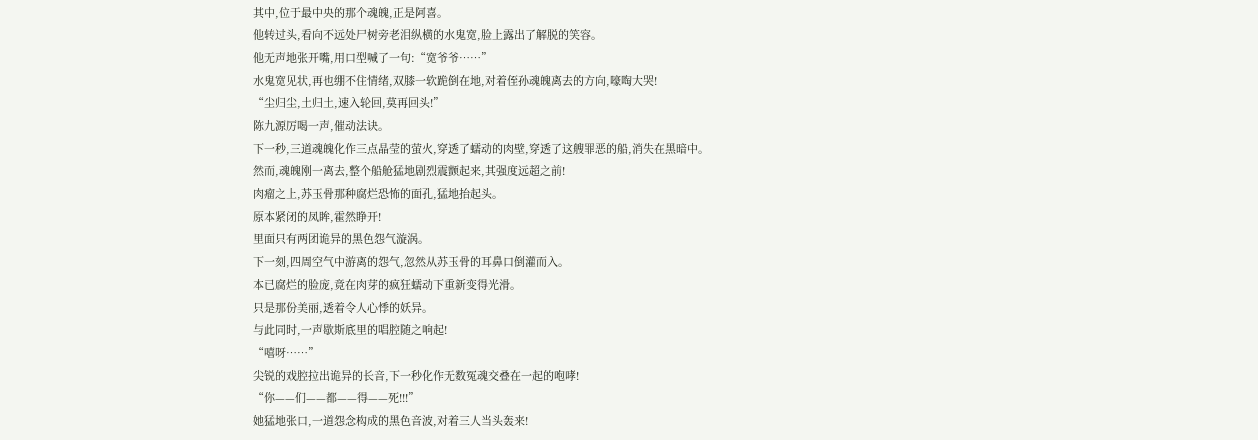其中,位于最中央的那个魂魄,正是阿喜。
他转过头,看向不远处尸树旁老泪纵横的水鬼宽,脸上露出了解脱的笑容。
他无声地张开嘴,用口型喊了一句:“宽爷爷……”
水鬼宽见状,再也绷不住情绪,双膝一软跪倒在地,对着侄孙魂魄离去的方向,嚎啕大哭!
“尘归尘,土归土,速入轮回,莫再回头!”
陈九源厉喝一声,催动法诀。
下一秒,三道魂魄化作三点晶莹的萤火,穿透了蠕动的肉壁,穿透了这艘罪恶的船,消失在黑暗中。
然而,魂魄刚一离去,整个船舱猛地剧烈震颤起来,其强度远超之前!
肉瘤之上,苏玉骨那种腐烂恐怖的面孔,猛地抬起头。
原本紧闭的凤眸,霍然睁开!
里面只有两团诡异的黑色怨气漩涡。
下一刻,四周空气中游离的怨气,忽然从苏玉骨的耳鼻口倒灌而入。
本已腐烂的脸庞,竟在肉芽的疯狂蠕动下重新变得光滑。
只是那份美丽,透着令人心悸的妖异。
与此同时,一声歇斯底里的唱腔随之响起!
“嘻呀……”
尖锐的戏腔拉出诡异的长音,下一秒化作无数冤魂交叠在一起的咆哮!
“你——们——都——得——死!!!”
她猛地张口,一道怨念构成的黑色音波,对着三人当头轰来!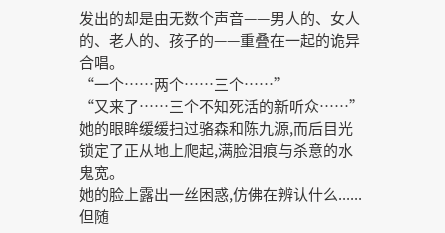发出的却是由无数个声音——男人的、女人的、老人的、孩子的——重叠在一起的诡异合唱。
“一个……两个……三个……”
“又来了……三个不知死活的新听众……”
她的眼眸缓缓扫过骆森和陈九源,而后目光锁定了正从地上爬起,满脸泪痕与杀意的水鬼宽。
她的脸上露出一丝困惑,仿佛在辨认什么......
但随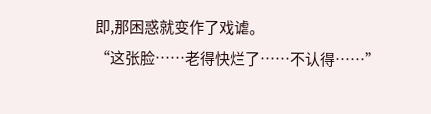即,那困惑就变作了戏谑。
“这张脸……老得快烂了……不认得……”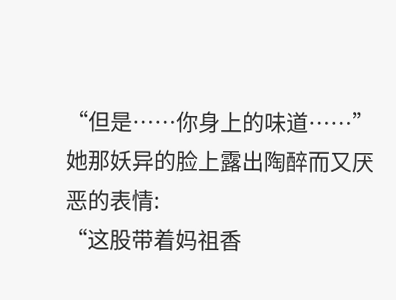“但是……你身上的味道……”
她那妖异的脸上露出陶醉而又厌恶的表情:
“这股带着妈祖香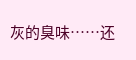灰的臭味……还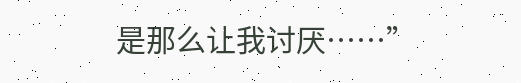是那么让我讨厌……”